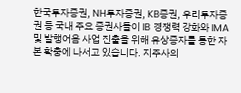한국투자증권, NH투자증권, KB증권, 우리투자증권 등 국내 주요 증권사들이 IB 경쟁력 강화와 IMA 및 발행어음 사업 진출을 위해 유상증자를 통한 자본 확충에 나서고 있습니다. 지주사의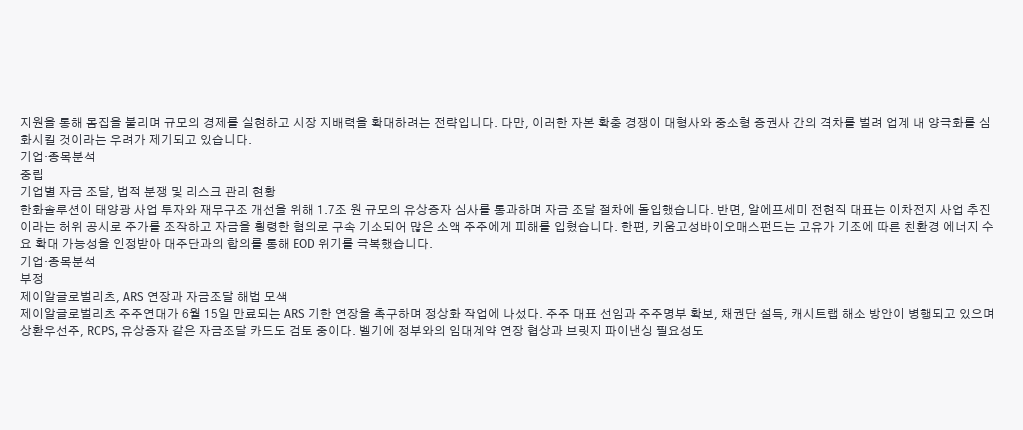지원을 통해 몸집을 불리며 규모의 경제를 실현하고 시장 지배력을 확대하려는 전략입니다. 다만, 이러한 자본 확충 경쟁이 대형사와 중소형 증권사 간의 격차를 벌려 업계 내 양극화를 심화시킬 것이라는 우려가 제기되고 있습니다.
기업·종목분석
중립
기업별 자금 조달, 법적 분쟁 및 리스크 관리 현황
한화솔루션이 태양광 사업 투자와 재무구조 개선을 위해 1.7조 원 규모의 유상증자 심사를 통과하며 자금 조달 절차에 돌입했습니다. 반면, 알에프세미 전현직 대표는 이차전지 사업 추진이라는 허위 공시로 주가를 조작하고 자금을 횡령한 혐의로 구속 기소되어 많은 소액 주주에게 피해를 입혔습니다. 한편, 키움고성바이오매스펀드는 고유가 기조에 따른 친환경 에너지 수요 확대 가능성을 인정받아 대주단과의 합의를 통해 EOD 위기를 극복했습니다.
기업·종목분석
부정
제이알글로벌리츠, ARS 연장과 자금조달 해법 모색
제이알글로벌리츠 주주연대가 6월 15일 만료되는 ARS 기한 연장을 촉구하며 정상화 작업에 나섰다. 주주 대표 선임과 주주명부 확보, 채권단 설득, 캐시트랩 해소 방안이 병행되고 있으며 상환우선주, RCPS, 유상증자 같은 자금조달 카드도 검토 중이다. 벨기에 정부와의 임대계약 연장 협상과 브릿지 파이낸싱 필요성도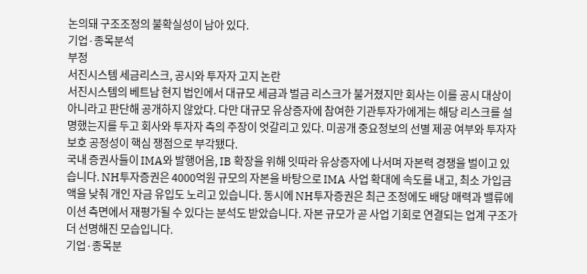논의돼 구조조정의 불확실성이 남아 있다.
기업·종목분석
부정
서진시스템 세금리스크, 공시와 투자자 고지 논란
서진시스템의 베트남 현지 법인에서 대규모 세금과 벌금 리스크가 불거졌지만 회사는 이를 공시 대상이 아니라고 판단해 공개하지 않았다. 다만 대규모 유상증자에 참여한 기관투자가에게는 해당 리스크를 설명했는지를 두고 회사와 투자자 측의 주장이 엇갈리고 있다. 미공개 중요정보의 선별 제공 여부와 투자자 보호 공정성이 핵심 쟁점으로 부각됐다.
국내 증권사들이 IMA와 발행어음, IB 확장을 위해 잇따라 유상증자에 나서며 자본력 경쟁을 벌이고 있습니다. NH투자증권은 4000억원 규모의 자본을 바탕으로 IMA 사업 확대에 속도를 내고, 최소 가입금액을 낮춰 개인 자금 유입도 노리고 있습니다. 동시에 NH투자증권은 최근 조정에도 배당 매력과 밸류에이션 측면에서 재평가될 수 있다는 분석도 받았습니다. 자본 규모가 곧 사업 기회로 연결되는 업계 구조가 더 선명해진 모습입니다.
기업·종목분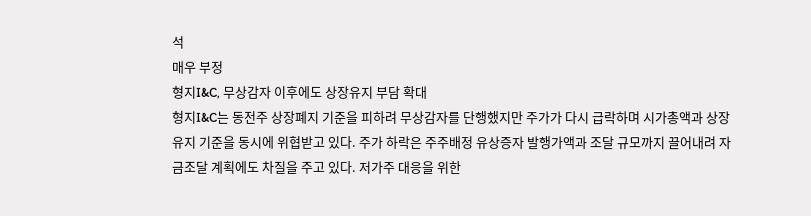석
매우 부정
형지I&C, 무상감자 이후에도 상장유지 부담 확대
형지I&C는 동전주 상장폐지 기준을 피하려 무상감자를 단행했지만 주가가 다시 급락하며 시가총액과 상장 유지 기준을 동시에 위협받고 있다. 주가 하락은 주주배정 유상증자 발행가액과 조달 규모까지 끌어내려 자금조달 계획에도 차질을 주고 있다. 저가주 대응을 위한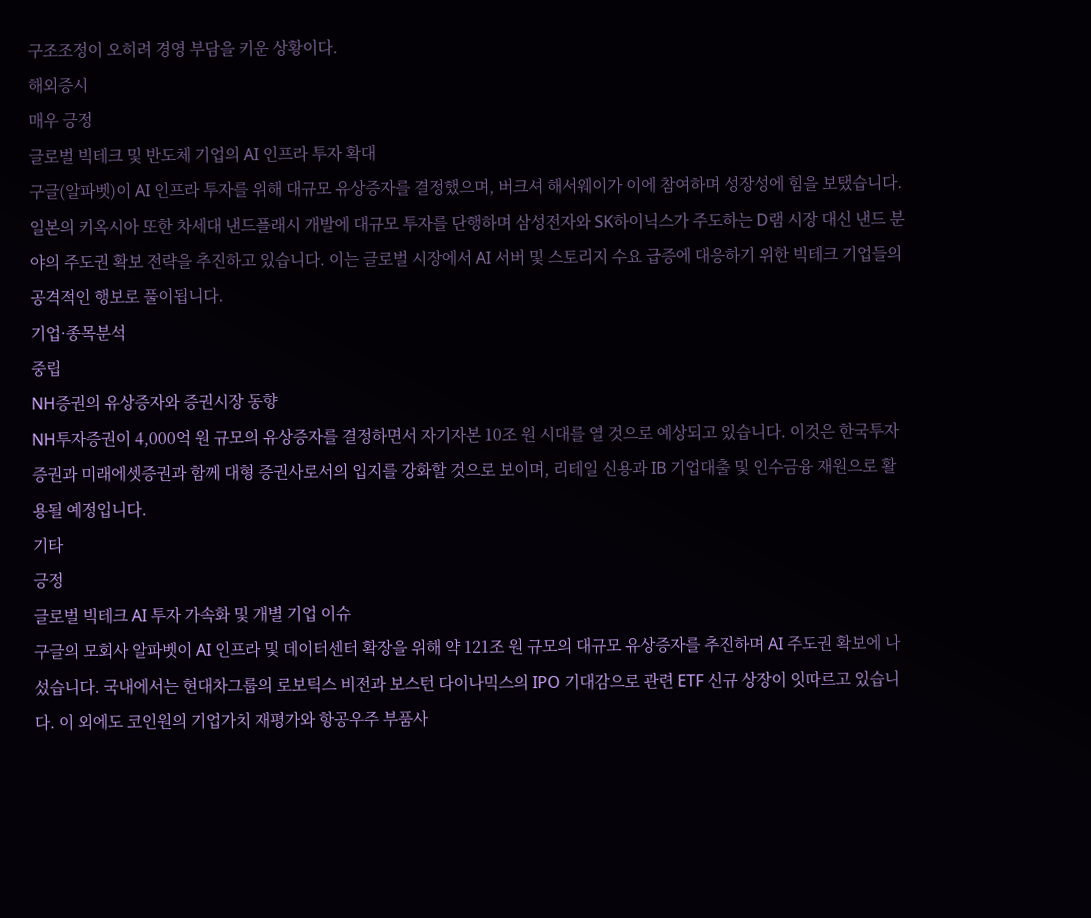구조조정이 오히려 경영 부담을 키운 상황이다.
해외증시
매우 긍정
글로벌 빅테크 및 반도체 기업의 AI 인프라 투자 확대
구글(알파벳)이 AI 인프라 투자를 위해 대규모 유상증자를 결정했으며, 버크셔 해서웨이가 이에 참여하며 성장성에 힘을 보탰습니다. 일본의 키옥시아 또한 차세대 낸드플래시 개발에 대규모 투자를 단행하며 삼성전자와 SK하이닉스가 주도하는 D램 시장 대신 낸드 분야의 주도권 확보 전략을 추진하고 있습니다. 이는 글로벌 시장에서 AI 서버 및 스토리지 수요 급증에 대응하기 위한 빅테크 기업들의 공격적인 행보로 풀이됩니다.
기업·종목분석
중립
NH증권의 유상증자와 증권시장 동향
NH투자증권이 4,000억 원 규모의 유상증자를 결정하면서 자기자본 10조 원 시대를 열 것으로 예상되고 있습니다. 이것은 한국투자증권과 미래에셋증권과 함께 대형 증권사로서의 입지를 강화할 것으로 보이며, 리테일 신용과 IB 기업대출 및 인수금융 재원으로 활용될 예정입니다.
기타
긍정
글로벌 빅테크 AI 투자 가속화 및 개별 기업 이슈
구글의 모회사 알파벳이 AI 인프라 및 데이터센터 확장을 위해 약 121조 원 규모의 대규모 유상증자를 추진하며 AI 주도권 확보에 나섰습니다. 국내에서는 현대차그룹의 로보틱스 비전과 보스턴 다이나믹스의 IPO 기대감으로 관련 ETF 신규 상장이 잇따르고 있습니다. 이 외에도 코인원의 기업가치 재평가와 항공우주 부품사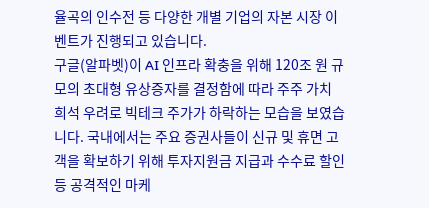율곡의 인수전 등 다양한 개별 기업의 자본 시장 이벤트가 진행되고 있습니다.
구글(알파벳)이 AI 인프라 확충을 위해 120조 원 규모의 초대형 유상증자를 결정함에 따라 주주 가치 희석 우려로 빅테크 주가가 하락하는 모습을 보였습니다. 국내에서는 주요 증권사들이 신규 및 휴면 고객을 확보하기 위해 투자지원금 지급과 수수료 할인 등 공격적인 마케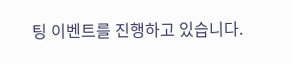팅 이벤트를 진행하고 있습니다.